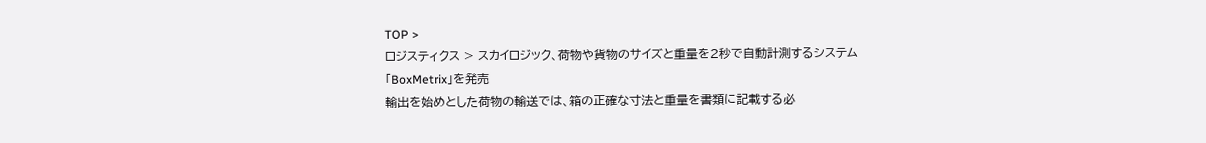TOP >
ロジスティクス > スカイロジック、荷物や貨物のサイズと重量を2秒で自動計測するシステム「BoxMetrix」を発売
輸出を始めとした荷物の輸送では、箱の正確な寸法と重量を書類に記載する必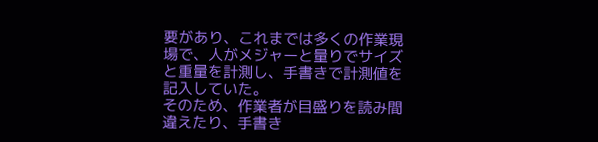要があり、これまでは多くの作業現場で、人がメジャーと量りでサイズと重量を計測し、手書きで計測値を記入していた。
そのため、作業者が目盛りを読み間違えたり、手書き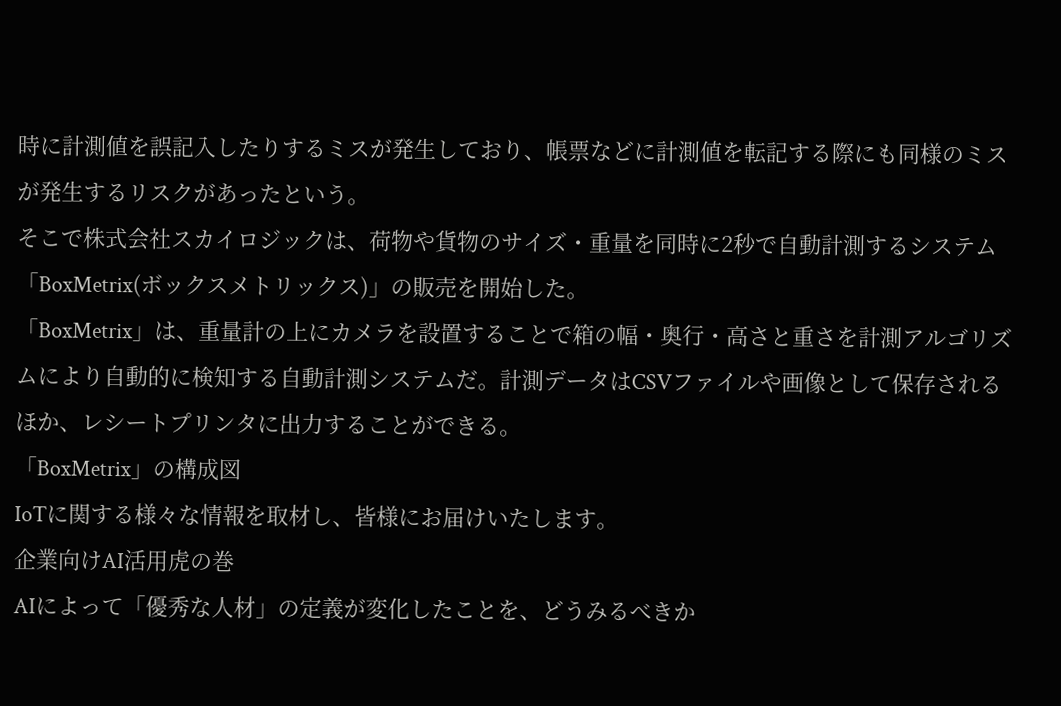時に計測値を誤記入したりするミスが発生しており、帳票などに計測値を転記する際にも同様のミスが発生するリスクがあったという。
そこで株式会社スカイロジックは、荷物や貨物のサイズ・重量を同時に2秒で自動計測するシステム「BoxMetrix(ボックスメトリックス)」の販売を開始した。
「BoxMetrix」は、重量計の上にカメラを設置することで箱の幅・奥行・高さと重さを計測アルゴリズムにより自動的に検知する自動計測システムだ。計測データはCSVファイルや画像として保存されるほか、レシートプリンタに出力することができる。
「BoxMetrix」の構成図
IoTに関する様々な情報を取材し、皆様にお届けいたします。
企業向けAI活用虎の巻
AIによって「優秀な人材」の定義が変化したことを、どうみるべきか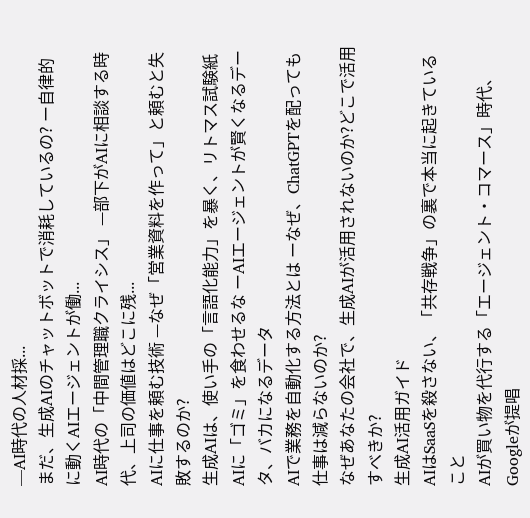—AI時代の人材採...
まだ、生成AIのチャットボットで消耗しているの? ー自律的に動くAIエージェントが働...
AI時代の「中間管理職クライシス」 —部下がAIに相談する時代、上司の価値はどこに残...
AIに仕事を頼む技術 —なぜ「営業資料を作って」と頼むと失敗するのか?
生成AIは、使い手の「言語化能力」を暴く、リトマス試験紙
AIに「ゴミ」を食わせるな ーAIエージェントが賢くなるデータ、バカになるデータ
AIで業務を自動化する方法とは ーなぜ、ChatGPTを配っても仕事は減らないのか?
なぜあなたの会社で、生成AIが活用されないのか?どこで活用すべきか?
生成AI活用ガイド
AIはSaaSを殺さない、「共存戦争」の裏で本当に起きていること
AIが買い物を代行する「エージェント・コマース」時代、Googleが提唱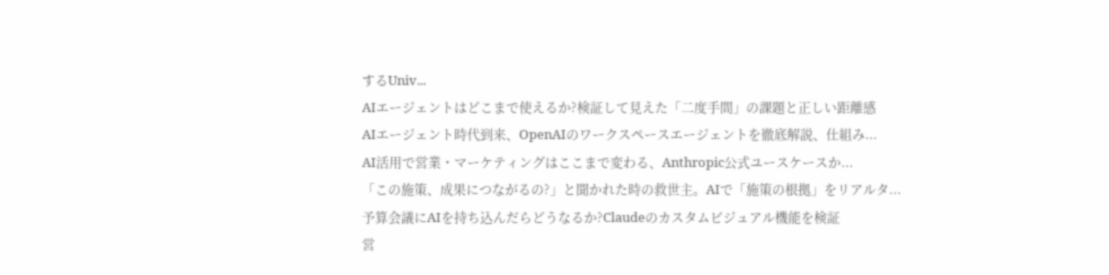するUniv...
AIエージェントはどこまで使えるか?検証して見えた「二度手間」の課題と正しい距離感
AIエージェント時代到来、OpenAIのワークスペースエージェントを徹底解説、仕組み...
AI活用で営業・マーケティングはここまで変わる、Anthropic公式ユースケースか...
「この施策、成果につながるの?」と聞かれた時の救世主。AIで「施策の根拠」をリアルタ...
予算会議にAIを持ち込んだらどうなるか?Claudeのカスタムビジュアル機能を検証
営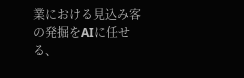業における見込み客の発掘をAIに任せる、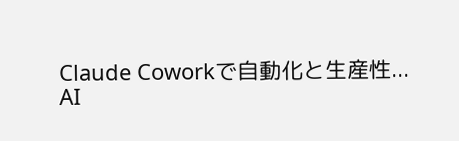Claude Coworkで自動化と生産性...
AI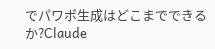でパワポ生成はどこまでできるか?Claude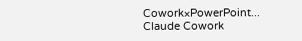Cowork×PowerPoint...
Claude Cowork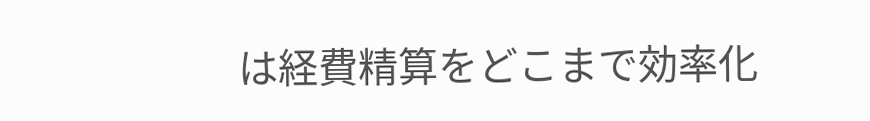は経費精算をどこまで効率化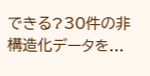できる?30件の非構造化データを...